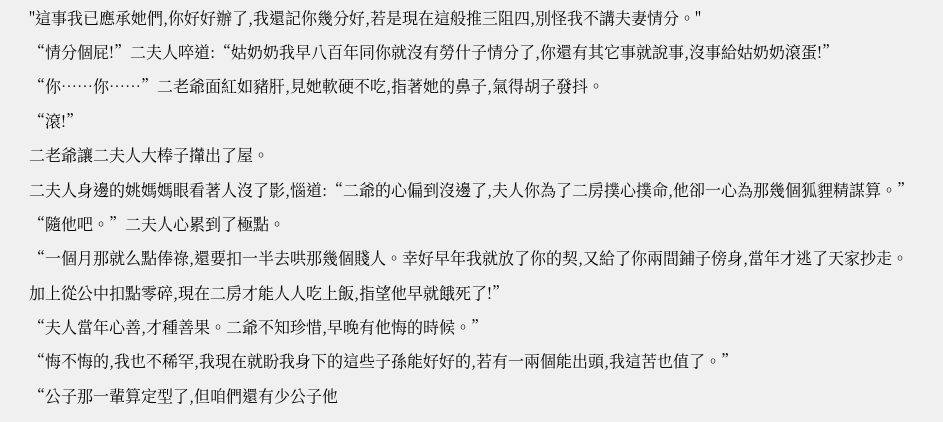"這事我已應承她們,你好好辦了,我還記你幾分好,若是現在這般推三阻四,別怪我不講夫妻情分。"
“情分個屁!”二夫人啐道:“姑奶奶我早八百年同你就沒有勞什子情分了,你還有其它事就說事,沒事給姑奶奶滾蛋!”
“你……你……”二老爺面紅如豬肝,見她軟硬不吃,指著她的鼻子,氣得胡子發抖。
“滾!”
二老爺讓二夫人大棒子攆出了屋。
二夫人身邊的姚媽媽眼看著人沒了影,惱道:“二爺的心偏到沒邊了,夫人你為了二房撲心撲命,他卻一心為那幾個狐貍精謀算。”
“隨他吧。”二夫人心累到了極點。
“一個月那就么點俸祿,還要扣一半去哄那幾個賤人。幸好早年我就放了你的契,又給了你兩間鋪子傍身,當年才逃了天家抄走。加上從公中扣點零碎,現在二房才能人人吃上飯,指望他早就餓死了!”
“夫人當年心善,才種善果。二爺不知珍惜,早晚有他悔的時候。”
“悔不悔的,我也不稀罕,我現在就盼我身下的這些子孫能好好的,若有一兩個能出頭,我這苦也值了。”
“公子那一輩算定型了,但咱們還有少公子他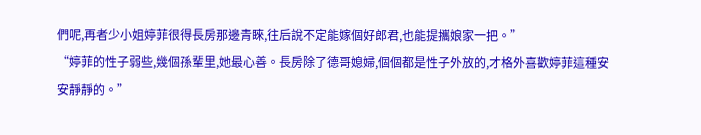們呢,再者少小姐婷菲很得長房那邊青睞,往后說不定能嫁個好郎君,也能提攜娘家一把。”
“婷菲的性子弱些,幾個孫輩里,她最心善。長房除了德哥媳婦,個個都是性子外放的,才格外喜歡婷菲這種安安靜靜的。”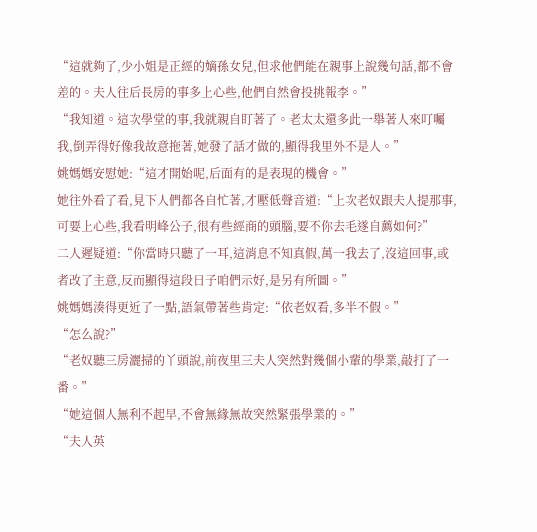“這就夠了,少小姐是正經的嫡孫女兒,但求他們能在親事上說幾句話,都不會差的。夫人往后長房的事多上心些,他們自然會投挑報李。”
“我知道。這次學堂的事,我就親自盯著了。老太太還多此一舉著人來叮囑我,倒弄得好像我故意拖著,她發了話才做的,顯得我里外不是人。”
姚媽媽安慰她:“這才開始呢,后面有的是表現的機會。”
她往外看了看,見下人們都各自忙著,才壓低聲音道:“上次老奴跟夫人提那事,可要上心些,我看明峰公子,很有些經商的頭腦,要不你去毛遂自薦如何?”
二人遲疑道:“你當時只聽了一耳,這消息不知真假,萬一我去了,沒這回事,或者改了主意,反而顯得這段日子咱們示好,是另有所圖。”
姚媽媽湊得更近了一點,語氣帶著些肯定:“依老奴看,多半不假。”
“怎么說?”
“老奴聽三房灑掃的丫頭說,前夜里三夫人突然對幾個小輩的學業,敲打了一番。”
“她這個人無利不起早,不會無緣無故突然緊張學業的。”
“夫人英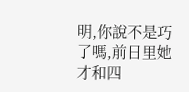明,你說不是巧了嗎,前日里她才和四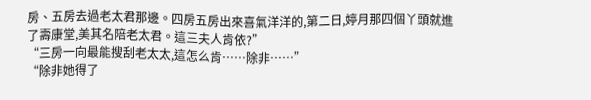房、五房去過老太君那邊。四房五房出來喜氣洋洋的,第二日,婷月那四個丫頭就進了壽康堂,美其名陪老太君。這三夫人肯依?”
“三房一向最能搜刮老太太,這怎么肯……除非……”
“除非她得了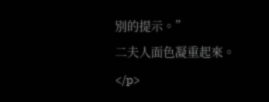別的提示。”
二夫人面色凝重起來。</p>